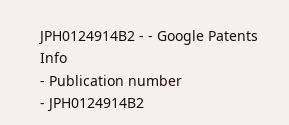JPH0124914B2 - - Google Patents
Info
- Publication number
- JPH0124914B2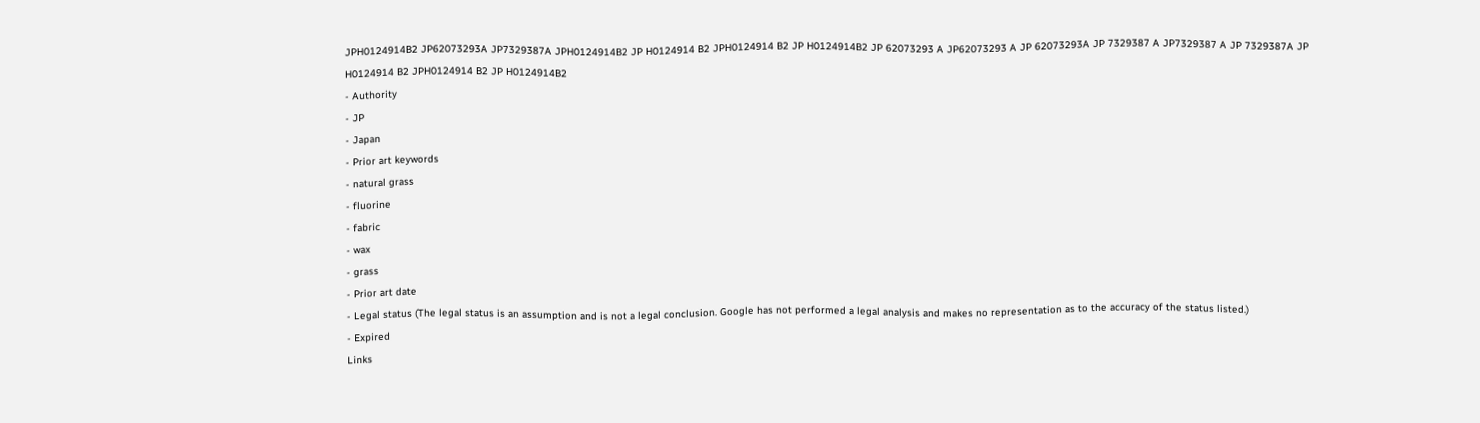JPH0124914B2 JP62073293A JP7329387A JPH0124914B2 JP H0124914 B2 JPH0124914 B2 JP H0124914B2 JP 62073293 A JP62073293 A JP 62073293A JP 7329387 A JP7329387 A JP 7329387A JP H0124914 B2 JPH0124914 B2 JP H0124914B2
- Authority
- JP
- Japan
- Prior art keywords
- natural grass
- fluorine
- fabric
- wax
- grass
- Prior art date
- Legal status (The legal status is an assumption and is not a legal conclusion. Google has not performed a legal analysis and makes no representation as to the accuracy of the status listed.)
- Expired
Links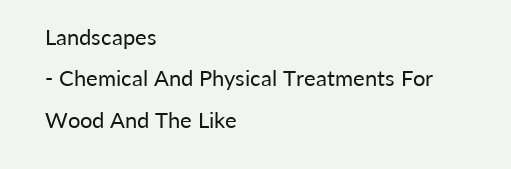Landscapes
- Chemical And Physical Treatments For Wood And The Like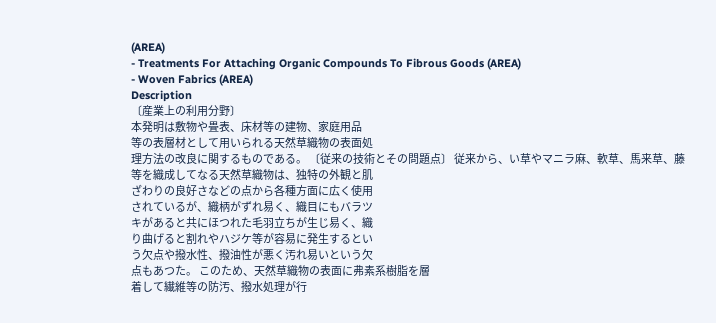(AREA)
- Treatments For Attaching Organic Compounds To Fibrous Goods (AREA)
- Woven Fabrics (AREA)
Description
〔産業上の利用分野〕
本発明は敷物や畳表、床材等の建物、家庭用品
等の表層材として用いられる天然草織物の表面処
理方法の改良に関するものである。 〔従来の技術とその問題点〕 従来から、い草やマニラ麻、軟草、馬来草、藤
等を織成してなる天然草織物は、独特の外観と肌
ざわりの良好さなどの点から各種方面に広く使用
されているが、織柄がずれ易く、織目にもバラツ
キがあると共にほつれた毛羽立ちが生じ易く、織
り曲げると割れやハジケ等が容易に発生するとい
う欠点や撥水性、撥油性が悪く汚れ易いという欠
点もあつた。 このため、天然草織物の表面に弗素系樹脂を層
着して繊維等の防汚、撥水処理が行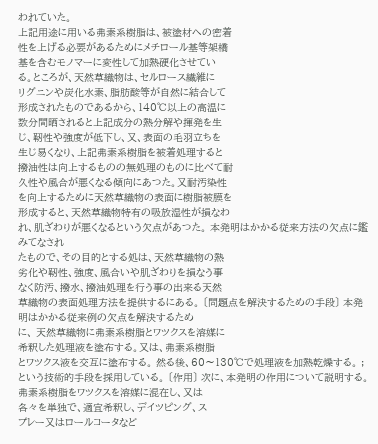われていた。
上記用途に用いる弗素系樹脂は、被塗材への密着
性を上げる必要があるためにメチロール基等架橋
基を含むモノマーに変性して加熱硬化させてい
る。ところが、天然草織物は、セルロース繊維に
リグニンや炭化水素、脂肪酸等が自然に結合して
形成されたものであるから、140℃以上の高温に
数分間晒されると上記成分の熱分解や揮発を生
じ、靭性や強度が低下し、又、表面の毛羽立ちを
生じ易くなり、上記弗素系樹脂を被着処理すると
撥油性は向上するものの無処理のものに比べて耐
久性や風合が悪くなる傾向にあつた。又耐汚染性
を向上するために天然草織物の表面に樹脂被膜を
形成すると、天然草織物特有の吸放湿性が損なわ
れ、肌ざわりが悪くなるという欠点があつた。 本発明はかかる従来方法の欠点に鑑みてなされ
たもので、その目的とする処は、天然草織物の熱
劣化や靭性、強度、風合いや肌ざわりを損なう事
なく防汚、撥水、撥油処理を行う事の出来る天然
草織物の表面処理方法を提供するにある。 〔問題点を解決するための手段〕 本発明はかかる従来例の欠点を解決するため
に、 天然草織物に弗素系樹脂とワツクスを溶媒に
希釈した処理液を塗布する。又は、弗素系樹脂
とワツクス液を交互に塗布する。 然る後、60〜130℃で処理液を加熱乾燥する。 ;という技術的手段を採用している。 〔作用〕 次に、本発明の作用について説明する。 弗素系樹脂をワツクスを溶媒に混在し、又は
各々を単独で、適宜希釈し、デイツピング、ス
プレー又はロールコータなど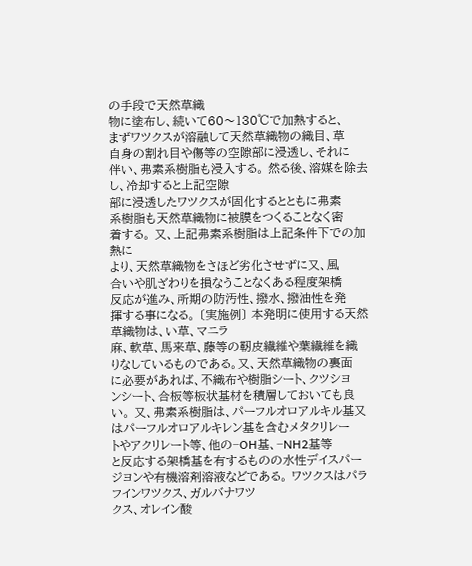の手段で天然草織
物に塗布し、続いて60〜130℃で加熱すると、
まずワツクスが溶融して天然草織物の織目、草
自身の割れ目や傷等の空隙部に浸透し、それに
伴い、弗素系樹脂も浸入する。 然る後、溶媒を除去し、冷却すると上記空隙
部に浸透したワツクスが固化するとともに弗素
系樹脂も天然草織物に被膜をつくることなく密
着する。 又、上記弗素系樹脂は上記条件下での加熱に
より、天然草織物をさほど劣化させずに又、風
合いや肌ざわりを損なうことなくある程度架橋
反応が進み、所期の防汚性、撥水、撥油性を発
揮する事になる。 〔実施例〕 本発明に使用する天然草織物は、い草、マニラ
麻、軟草、馬来草、藤等の靭皮繊維や葉繊維を織
りなしているものである。又、天然草織物の裏面
に必要があれば、不織布や樹脂シート、クツシヨ
ンシート、合板等板状基材を積層しておいても良
い。 又、弗素系樹脂は、パーフルオロアルキル基又
はパーフルオロアルキレン基を含むメタクリレー
トやアクリレート等、他の−OH基、−NH2基等
と反応する架橋基を有するものの水性デイスパー
ジヨンや有機溶剤溶液などである。 ワツクスはパラフインワツクス、ガルバナワツ
クス、オレイン酸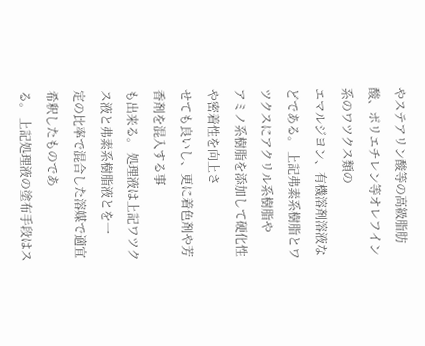やステアリン酸等の高級脂肪
酸、ポリエチレン等オレフイン系のワツクス類の
エマルジヨン、有機溶剤溶液などである。 上記弗素系樹脂とワツクスにアクリル系樹脂や
アミノ系樹脂を添加して硬化性や密着性を向上さ
せても良いし、更に着色剤や芳香剤を混入する事
も出来る。 処理液は上記ワツクス液と弗素系樹脂液とを一
定の比率で混合した溶媒で適宜希釈したものであ
る。 上記処理液の塗布手段はス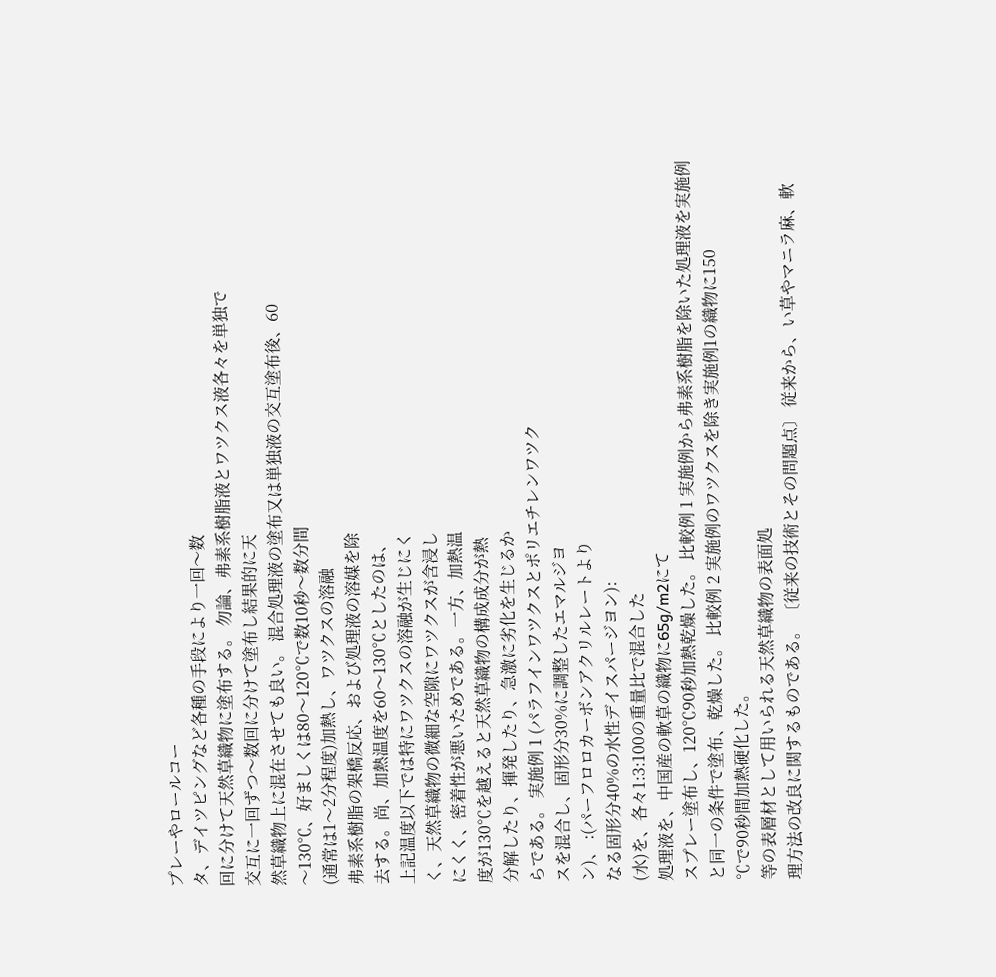プレーやロールコー
タ、デイツピングなど各種の手段により一回〜数
回に分けて天然草織物に塗布する。 勿論、弗素系樹脂液とワツクス液各々を単独で
交互に一回ずつ〜数回に分けて塗布し結果的に天
然草織物上に混在させても良い。 混合処理液の塗布又は単独液の交互塗布後、60
〜130℃、好ましくは80〜120℃で数10秒〜数分間
(通常は1〜2分程度)加熱し、ワツクスの溶融
弗素系樹脂の架橋反応、および処理液の溶媒を除
去する。尚、加熱温度を60〜130℃としたのは、
上記温度以下では特にワツクスの溶融が生じにく
く、天然草織物の微細な空隙にワツクスが含浸し
にくく、密着性が悪いためである。一方、加熱温
度が130℃を越えると天然草織物の構成成分が熱
分解したり、揮発したり、急激に劣化を生じるか
らである。 実施例 1 (パラフインワツクスとポリエチレンワツク
スを混合し、固形分30%に調整したエマルジヨ
ン)、 :(パーフロロカーボンアクリルレートより
なる固形分40%の水性デイスパージヨン):
(水)を、各々1:3:100の重量比で混合した
処理液を、中国産の軟草の織物に65g/m2にて
スプレー塗布し、120℃90秒加熱乾燥した。 比較例 1 実施例から弗素系樹脂を除いた処理液を実施例
と同一の条件で塗布、乾燥した。 比較例 2 実施例のワツクスを除き実施例1の織物に150
℃で90秒間加熱硬化した。
等の表層材として用いられる天然草織物の表面処
理方法の改良に関するものである。 〔従来の技術とその問題点〕 従来から、い草やマニラ麻、軟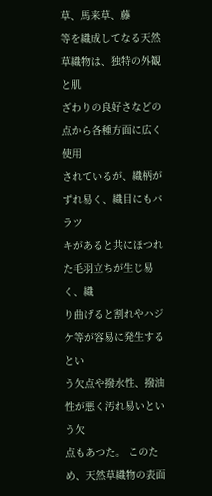草、馬来草、藤
等を織成してなる天然草織物は、独特の外観と肌
ざわりの良好さなどの点から各種方面に広く使用
されているが、織柄がずれ易く、織目にもバラツ
キがあると共にほつれた毛羽立ちが生じ易く、織
り曲げると割れやハジケ等が容易に発生するとい
う欠点や撥水性、撥油性が悪く汚れ易いという欠
点もあつた。 このため、天然草織物の表面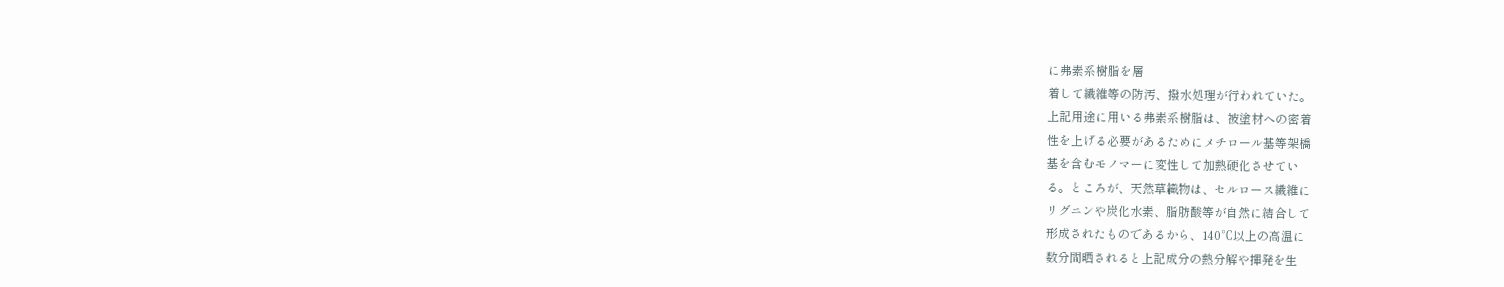に弗素系樹脂を層
着して繊維等の防汚、撥水処理が行われていた。
上記用途に用いる弗素系樹脂は、被塗材への密着
性を上げる必要があるためにメチロール基等架橋
基を含むモノマーに変性して加熱硬化させてい
る。ところが、天然草織物は、セルロース繊維に
リグニンや炭化水素、脂肪酸等が自然に結合して
形成されたものであるから、140℃以上の高温に
数分間晒されると上記成分の熱分解や揮発を生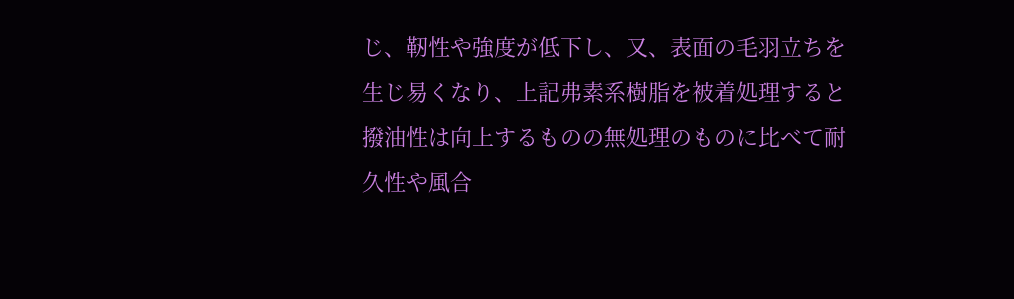じ、靭性や強度が低下し、又、表面の毛羽立ちを
生じ易くなり、上記弗素系樹脂を被着処理すると
撥油性は向上するものの無処理のものに比べて耐
久性や風合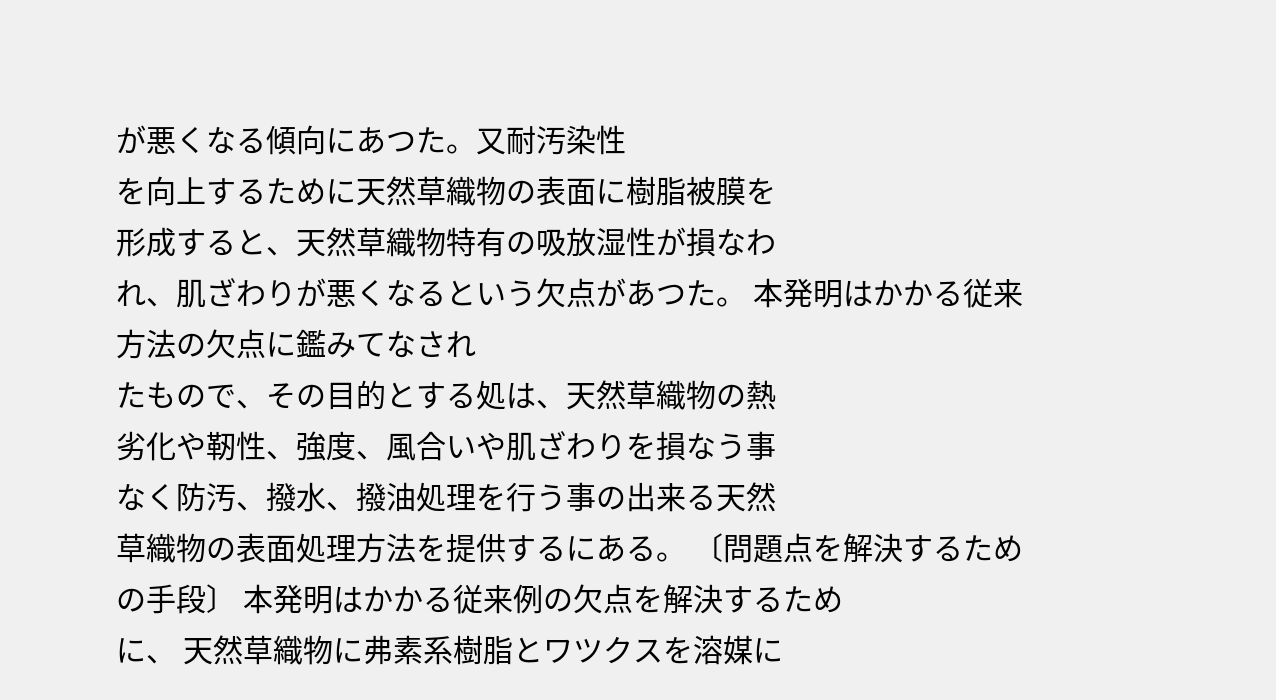が悪くなる傾向にあつた。又耐汚染性
を向上するために天然草織物の表面に樹脂被膜を
形成すると、天然草織物特有の吸放湿性が損なわ
れ、肌ざわりが悪くなるという欠点があつた。 本発明はかかる従来方法の欠点に鑑みてなされ
たもので、その目的とする処は、天然草織物の熱
劣化や靭性、強度、風合いや肌ざわりを損なう事
なく防汚、撥水、撥油処理を行う事の出来る天然
草織物の表面処理方法を提供するにある。 〔問題点を解決するための手段〕 本発明はかかる従来例の欠点を解決するため
に、 天然草織物に弗素系樹脂とワツクスを溶媒に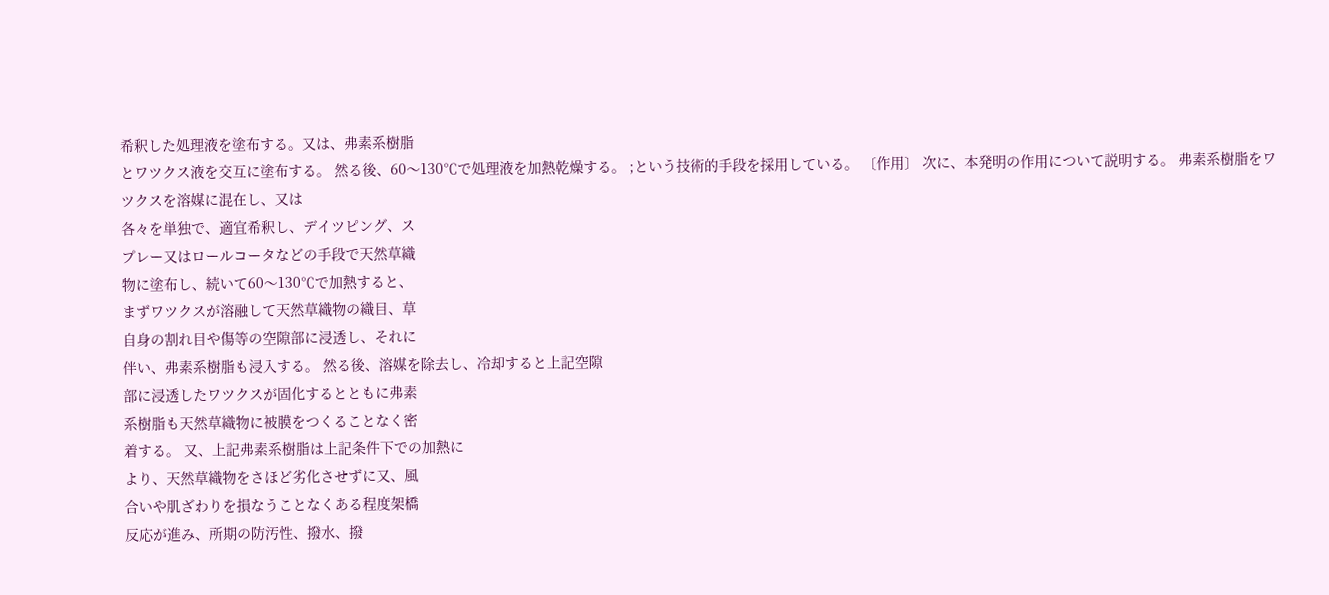希釈した処理液を塗布する。又は、弗素系樹脂
とワツクス液を交互に塗布する。 然る後、60〜130℃で処理液を加熱乾燥する。 ;という技術的手段を採用している。 〔作用〕 次に、本発明の作用について説明する。 弗素系樹脂をワツクスを溶媒に混在し、又は
各々を単独で、適宜希釈し、デイツピング、ス
プレー又はロールコータなどの手段で天然草織
物に塗布し、続いて60〜130℃で加熱すると、
まずワツクスが溶融して天然草織物の織目、草
自身の割れ目や傷等の空隙部に浸透し、それに
伴い、弗素系樹脂も浸入する。 然る後、溶媒を除去し、冷却すると上記空隙
部に浸透したワツクスが固化するとともに弗素
系樹脂も天然草織物に被膜をつくることなく密
着する。 又、上記弗素系樹脂は上記条件下での加熱に
より、天然草織物をさほど劣化させずに又、風
合いや肌ざわりを損なうことなくある程度架橋
反応が進み、所期の防汚性、撥水、撥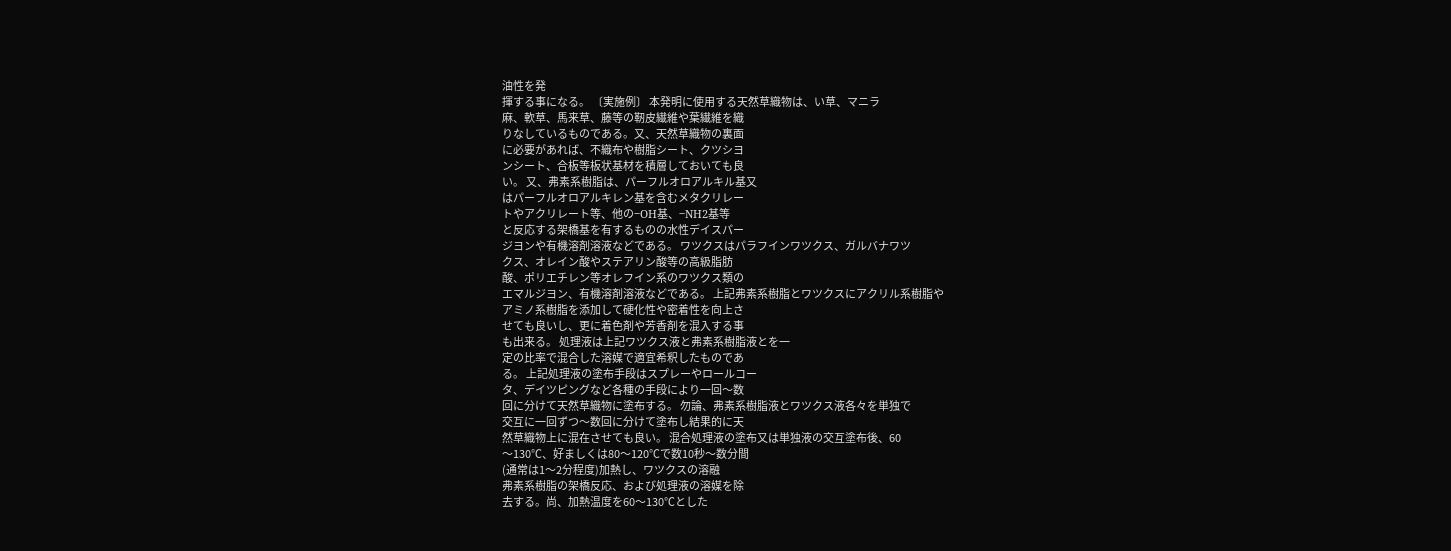油性を発
揮する事になる。 〔実施例〕 本発明に使用する天然草織物は、い草、マニラ
麻、軟草、馬来草、藤等の靭皮繊維や葉繊維を織
りなしているものである。又、天然草織物の裏面
に必要があれば、不織布や樹脂シート、クツシヨ
ンシート、合板等板状基材を積層しておいても良
い。 又、弗素系樹脂は、パーフルオロアルキル基又
はパーフルオロアルキレン基を含むメタクリレー
トやアクリレート等、他の−OH基、−NH2基等
と反応する架橋基を有するものの水性デイスパー
ジヨンや有機溶剤溶液などである。 ワツクスはパラフインワツクス、ガルバナワツ
クス、オレイン酸やステアリン酸等の高級脂肪
酸、ポリエチレン等オレフイン系のワツクス類の
エマルジヨン、有機溶剤溶液などである。 上記弗素系樹脂とワツクスにアクリル系樹脂や
アミノ系樹脂を添加して硬化性や密着性を向上さ
せても良いし、更に着色剤や芳香剤を混入する事
も出来る。 処理液は上記ワツクス液と弗素系樹脂液とを一
定の比率で混合した溶媒で適宜希釈したものであ
る。 上記処理液の塗布手段はスプレーやロールコー
タ、デイツピングなど各種の手段により一回〜数
回に分けて天然草織物に塗布する。 勿論、弗素系樹脂液とワツクス液各々を単独で
交互に一回ずつ〜数回に分けて塗布し結果的に天
然草織物上に混在させても良い。 混合処理液の塗布又は単独液の交互塗布後、60
〜130℃、好ましくは80〜120℃で数10秒〜数分間
(通常は1〜2分程度)加熱し、ワツクスの溶融
弗素系樹脂の架橋反応、および処理液の溶媒を除
去する。尚、加熱温度を60〜130℃とした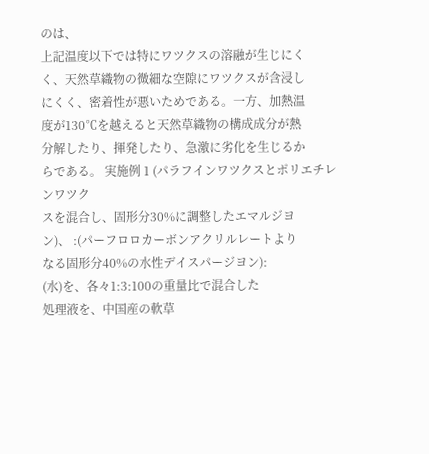のは、
上記温度以下では特にワツクスの溶融が生じにく
く、天然草織物の微細な空隙にワツクスが含浸し
にくく、密着性が悪いためである。一方、加熱温
度が130℃を越えると天然草織物の構成成分が熱
分解したり、揮発したり、急激に劣化を生じるか
らである。 実施例 1 (パラフインワツクスとポリエチレンワツク
スを混合し、固形分30%に調整したエマルジヨ
ン)、 :(パーフロロカーボンアクリルレートより
なる固形分40%の水性デイスパージヨン):
(水)を、各々1:3:100の重量比で混合した
処理液を、中国産の軟草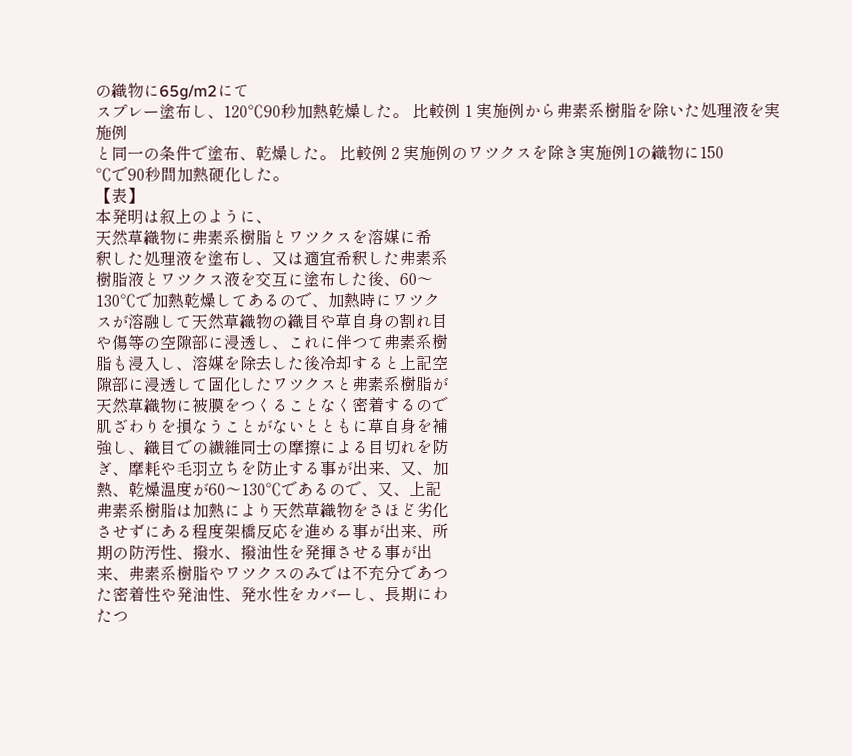の織物に65g/m2にて
スプレー塗布し、120℃90秒加熱乾燥した。 比較例 1 実施例から弗素系樹脂を除いた処理液を実施例
と同一の条件で塗布、乾燥した。 比較例 2 実施例のワツクスを除き実施例1の織物に150
℃で90秒間加熱硬化した。
【表】
本発明は叙上のように、
天然草織物に弗素系樹脂とワツクスを溶媒に希
釈した処理液を塗布し、又は適宜希釈した弗素系
樹脂液とワツクス液を交互に塗布した後、60〜
130℃で加熱乾燥してあるので、加熱時にワツク
スが溶融して天然草織物の織目や草自身の割れ目
や傷等の空隙部に浸透し、これに伴つて弗素系樹
脂も浸入し、溶媒を除去した後冷却すると上記空
隙部に浸透して固化したワツクスと弗素系樹脂が
天然草織物に被膜をつくることなく密着するので
肌ざわりを損なうことがないとともに草自身を補
強し、織目での繊維同士の摩擦による目切れを防
ぎ、摩耗や毛羽立ちを防止する事が出来、又、加
熱、乾燥温度が60〜130℃であるので、又、上記
弗素系樹脂は加熱により天然草織物をさほど劣化
させずにある程度架橋反応を進める事が出来、所
期の防汚性、撥水、撥油性を発揮させる事が出
来、弗素系樹脂やワツクスのみでは不充分であつ
た密着性や発油性、発水性をカバーし、長期にわ
たつ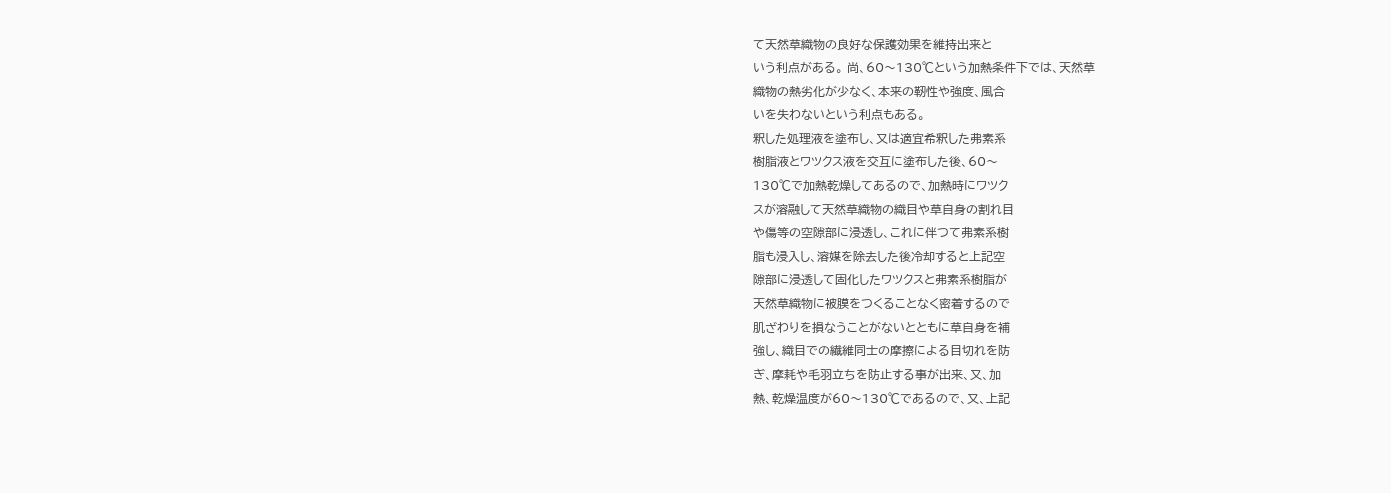て天然草織物の良好な保護効果を維持出来と
いう利点がある。 尚、60〜130℃という加熱条件下では、天然草
織物の熱劣化が少なく、本来の靭性や強度、風合
いを失わないという利点もある。
釈した処理液を塗布し、又は適宜希釈した弗素系
樹脂液とワツクス液を交互に塗布した後、60〜
130℃で加熱乾燥してあるので、加熱時にワツク
スが溶融して天然草織物の織目や草自身の割れ目
や傷等の空隙部に浸透し、これに伴つて弗素系樹
脂も浸入し、溶媒を除去した後冷却すると上記空
隙部に浸透して固化したワツクスと弗素系樹脂が
天然草織物に被膜をつくることなく密着するので
肌ざわりを損なうことがないとともに草自身を補
強し、織目での繊維同士の摩擦による目切れを防
ぎ、摩耗や毛羽立ちを防止する事が出来、又、加
熱、乾燥温度が60〜130℃であるので、又、上記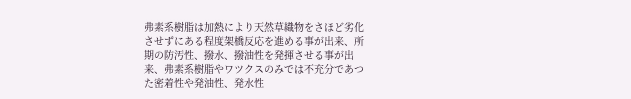弗素系樹脂は加熱により天然草織物をさほど劣化
させずにある程度架橋反応を進める事が出来、所
期の防汚性、撥水、撥油性を発揮させる事が出
来、弗素系樹脂やワツクスのみでは不充分であつ
た密着性や発油性、発水性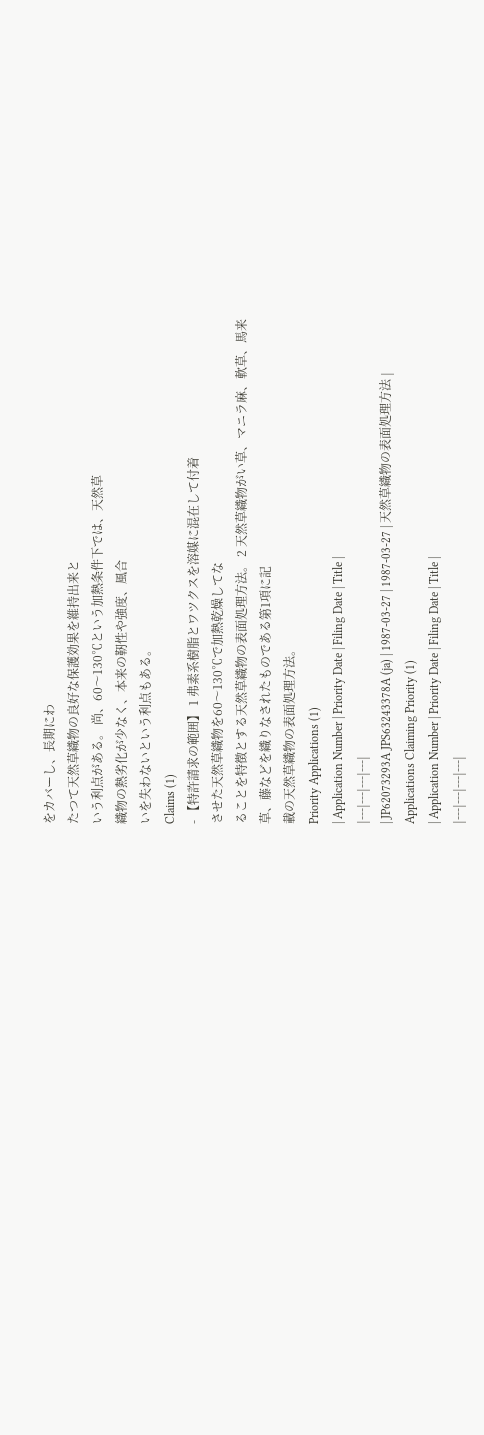をカバーし、長期にわ
たつて天然草織物の良好な保護効果を維持出来と
いう利点がある。 尚、60〜130℃という加熱条件下では、天然草
織物の熱劣化が少なく、本来の靭性や強度、風合
いを失わないという利点もある。
Claims (1)
- 【特許請求の範囲】 1 弗素系樹脂とワツクスを溶媒に混在して付着
させた天然草織物を60〜130℃で加熱乾燥してな
ることを特徴とする天然草織物の表面処理方法。 2 天然草織物がい草、マニラ麻、軟草、馬来
草、藤などを織りなされたものである第1項に記
載の天然草織物の表面処理方法。
Priority Applications (1)
| Application Number | Priority Date | Filing Date | Title |
|---|---|---|---|
| JP62073293A JPS63243378A (ja) | 1987-03-27 | 1987-03-27 | 天然草織物の表面処理方法 |
Applications Claiming Priority (1)
| Application Number | Priority Date | Filing Date | Title |
|---|---|---|---|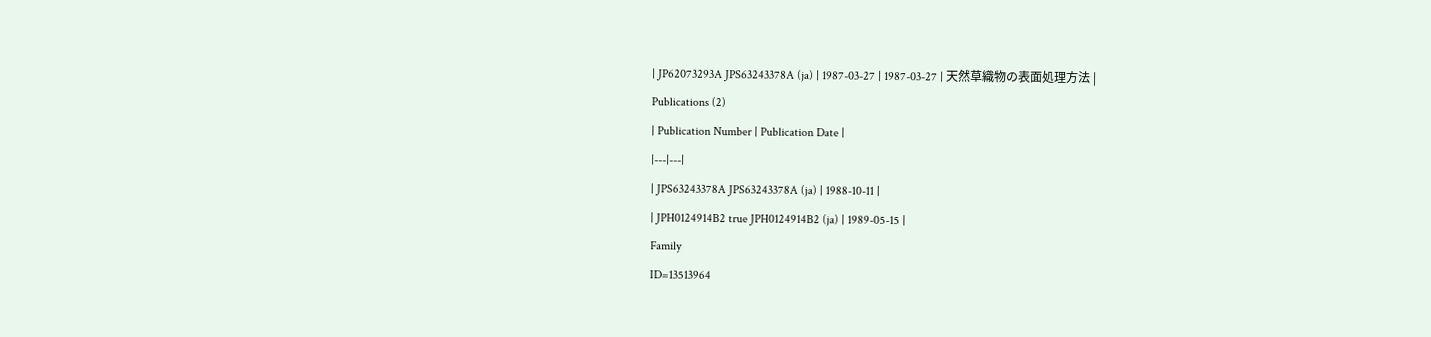| JP62073293A JPS63243378A (ja) | 1987-03-27 | 1987-03-27 | 天然草織物の表面処理方法 |
Publications (2)
| Publication Number | Publication Date |
|---|---|
| JPS63243378A JPS63243378A (ja) | 1988-10-11 |
| JPH0124914B2 true JPH0124914B2 (ja) | 1989-05-15 |
Family
ID=13513964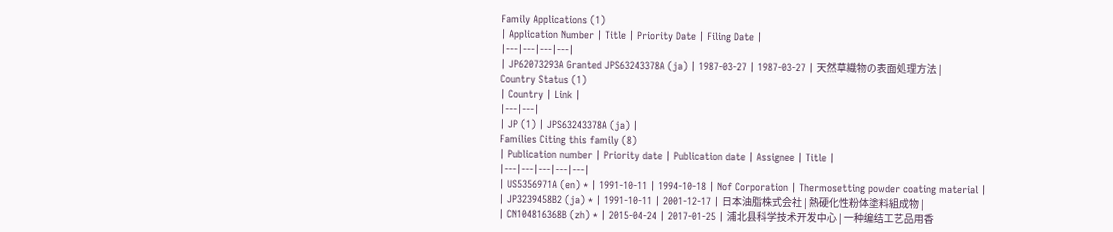Family Applications (1)
| Application Number | Title | Priority Date | Filing Date |
|---|---|---|---|
| JP62073293A Granted JPS63243378A (ja) | 1987-03-27 | 1987-03-27 | 天然草織物の表面処理方法 |
Country Status (1)
| Country | Link |
|---|---|
| JP (1) | JPS63243378A (ja) |
Families Citing this family (8)
| Publication number | Priority date | Publication date | Assignee | Title |
|---|---|---|---|---|
| US5356971A (en) * | 1991-10-11 | 1994-10-18 | Nof Corporation | Thermosetting powder coating material |
| JP3239458B2 (ja) * | 1991-10-11 | 2001-12-17 | 日本油脂株式会社 | 熱硬化性粉体塗料組成物 |
| CN104816368B (zh) * | 2015-04-24 | 2017-01-25 | 浦北县科学技术开发中心 | 一种编结工艺品用香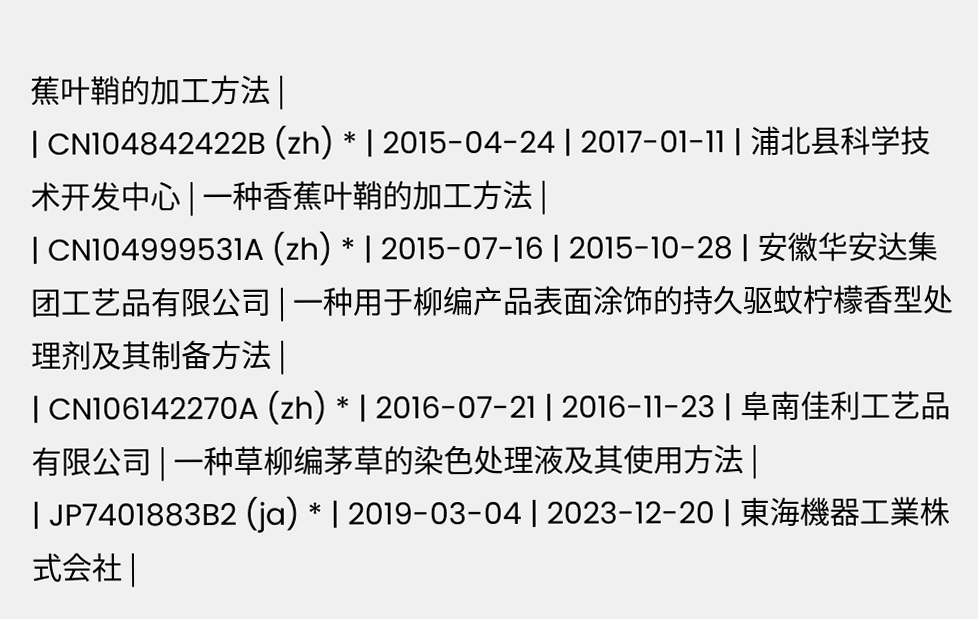蕉叶鞘的加工方法 |
| CN104842422B (zh) * | 2015-04-24 | 2017-01-11 | 浦北县科学技术开发中心 | 一种香蕉叶鞘的加工方法 |
| CN104999531A (zh) * | 2015-07-16 | 2015-10-28 | 安徽华安达集团工艺品有限公司 | 一种用于柳编产品表面涂饰的持久驱蚊柠檬香型处理剂及其制备方法 |
| CN106142270A (zh) * | 2016-07-21 | 2016-11-23 | 阜南佳利工艺品有限公司 | 一种草柳编茅草的染色处理液及其使用方法 |
| JP7401883B2 (ja) * | 2019-03-04 | 2023-12-20 | 東海機器工業株式会社 |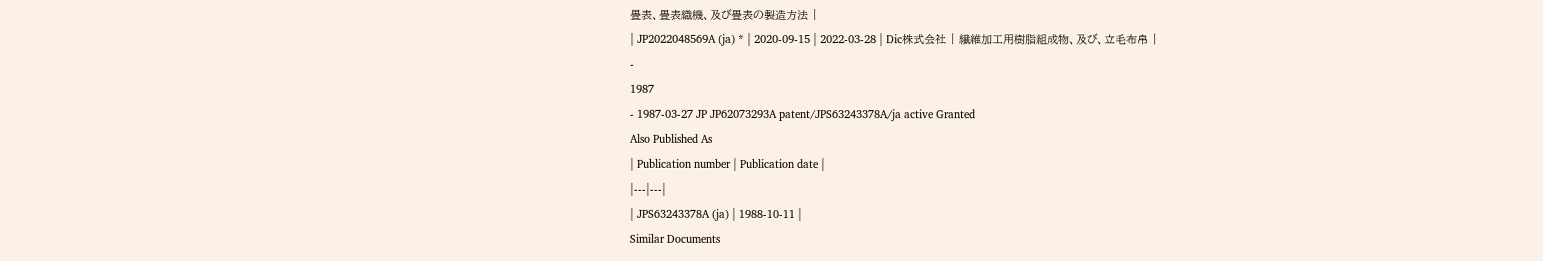畳表、畳表織機、及び畳表の製造方法 |
| JP2022048569A (ja) * | 2020-09-15 | 2022-03-28 | Dic株式会社 | 繊維加工用樹脂組成物、及び、立毛布帛 |
-
1987
- 1987-03-27 JP JP62073293A patent/JPS63243378A/ja active Granted
Also Published As
| Publication number | Publication date |
|---|---|
| JPS63243378A (ja) | 1988-10-11 |
Similar Documents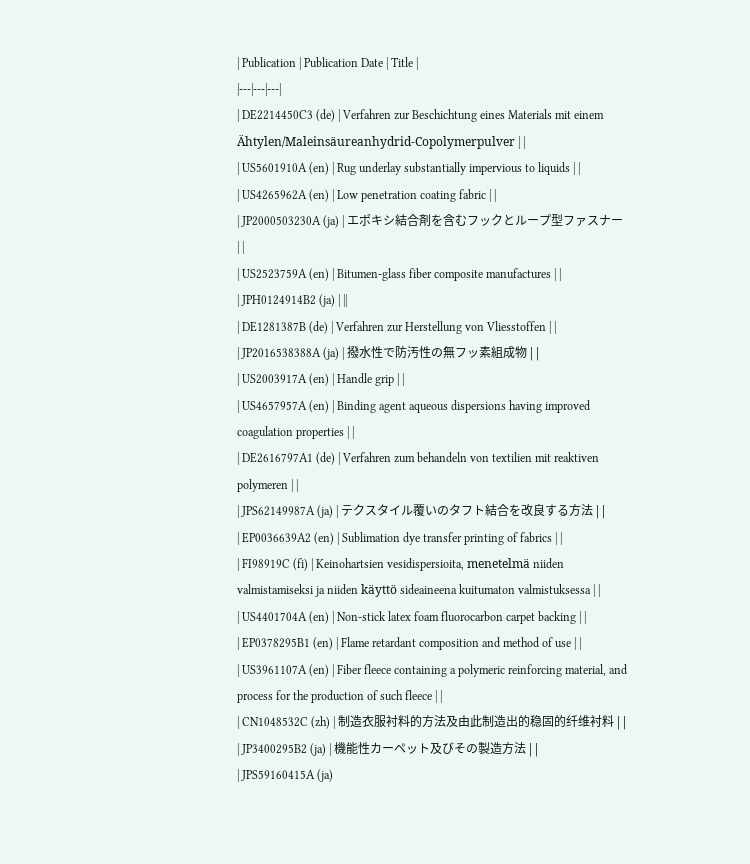| Publication | Publication Date | Title |
|---|---|---|
| DE2214450C3 (de) | Verfahren zur Beschichtung eines Materials mit einem Ähtylen/Maleinsäureanhydrid-Copolymerpulver | |
| US5601910A (en) | Rug underlay substantially impervious to liquids | |
| US4265962A (en) | Low penetration coating fabric | |
| JP2000503230A (ja) | エポキシ結合剤を含むフックとループ型ファスナー | |
| US2523759A (en) | Bitumen-glass fiber composite manufactures | |
| JPH0124914B2 (ja) | ||
| DE1281387B (de) | Verfahren zur Herstellung von Vliesstoffen | |
| JP2016538388A (ja) | 撥水性で防汚性の無フッ素組成物 | |
| US2003917A (en) | Handle grip | |
| US4657957A (en) | Binding agent aqueous dispersions having improved coagulation properties | |
| DE2616797A1 (de) | Verfahren zum behandeln von textilien mit reaktiven polymeren | |
| JPS62149987A (ja) | テクスタイル覆いのタフト結合を改良する方法 | |
| EP0036639A2 (en) | Sublimation dye transfer printing of fabrics | |
| FI98919C (fi) | Keinohartsien vesidispersioita, menetelmä niiden valmistamiseksi ja niiden käyttö sideaineena kuitumaton valmistuksessa | |
| US4401704A (en) | Non-stick latex foam fluorocarbon carpet backing | |
| EP0378295B1 (en) | Flame retardant composition and method of use | |
| US3961107A (en) | Fiber fleece containing a polymeric reinforcing material, and process for the production of such fleece | |
| CN1048532C (zh) | 制造衣服衬料的方法及由此制造出的稳固的纤维衬料 | |
| JP3400295B2 (ja) | 機能性カーペット及びその製造方法 | |
| JPS59160415A (ja)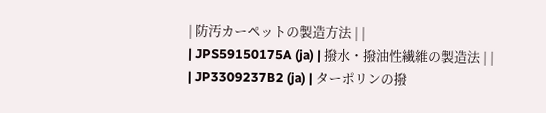| 防汚カーペットの製造方法 | |
| JPS59150175A (ja) | 撥水・撥油性繊維の製造法 | |
| JP3309237B2 (ja) | ターポリンの撥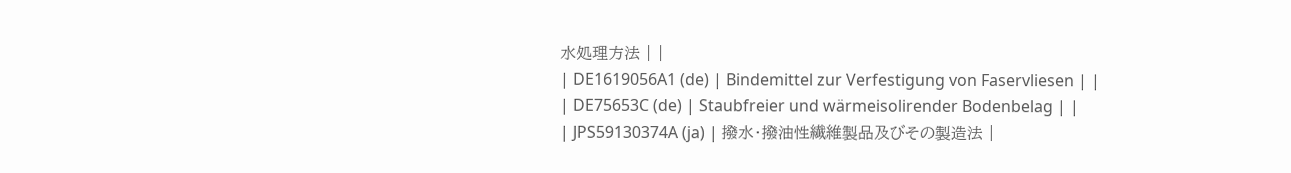水処理方法 | |
| DE1619056A1 (de) | Bindemittel zur Verfestigung von Faservliesen | |
| DE75653C (de) | Staubfreier und wärmeisolirender Bodenbelag | |
| JPS59130374A (ja) | 撥水・撥油性繊維製品及びその製造法 |